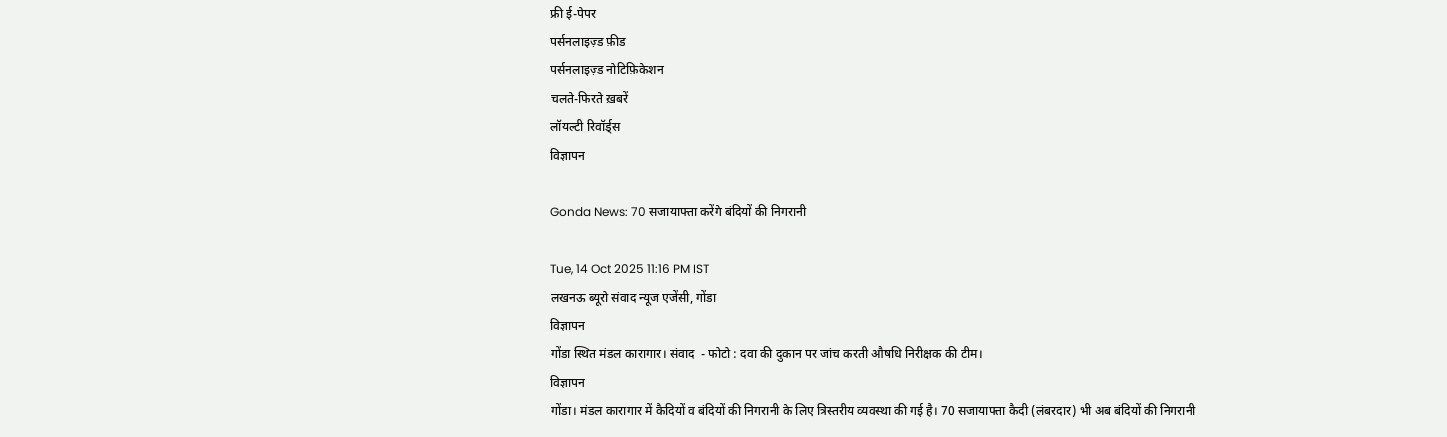फ्री ई-पेपर
पर्सनलाइज़्ड फ़ीड
पर्सनलाइज़्ड नोटिफ़िकेशन
चलते-फिरते ख़बरें
लॉयल्टी रिवॉर्ड्स
विज्ञापन

Gonda News: 70 सजायाफ्ता करेंगे बंदियों की निगरानी

Tue, 14 Oct 2025 11:16 PM IST
लखनऊ ब्यूरो संवाद न्यूज एजेंसी, गोंडा
विज्ञापन
गोंडा स्थित मंडल कारागार। संवाद  - फोटो : दवा की दुकान पर जांच करती औषधि निरीक्षक की टीम।
विज्ञापन
गोंडा। मंडल कारागार में कैदियों व बंदियों की निगरानी के लिए त्रिस्तरीय व्यवस्था की गई है। 70 सजायाफ्ता कैदी (लंबरदार) भी अब बंदियों की निगरानी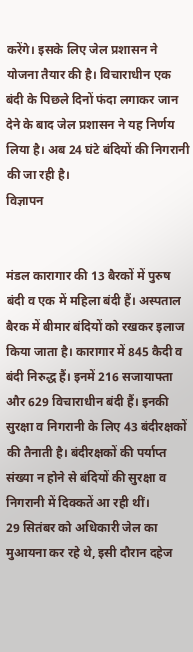करेंगे। इसके लिए जेल प्रशासन ने योजना तैयार की है। विचाराधीन एक बंदी के पिछले दिनों फंदा लगाकर जान देने के बाद जेल प्रशासन ने यह निर्णय लिया है। अब 24 घंटे बंदियों की निगरानी की जा रही है।
विज्ञापन


मंडल कारागार की 13 बैरकों में पुरुष बंदी व एक में महिला बंदी हैं। अस्पताल बैरक में बीमार बंदियों को रखकर इलाज किया जाता है। कारागार में 845 कैदी व बंदी निरुद्ध हैं। इनमें 216 सजायाफ्ता और 629 विचाराधीन बंदी हैं। इनकी सुरक्षा व निगरानी के लिए 43 बंदीरक्षकों की तैनाती है। बंदीरक्षकों की पर्याप्त संख्या न होने से बंदियों की सुरक्षा व निगरानी में दिक्कतें आ रही थीं।
29 सितंबर को अधिकारी जेल का मुआयना कर रहे थे, इसी दौरान दहेज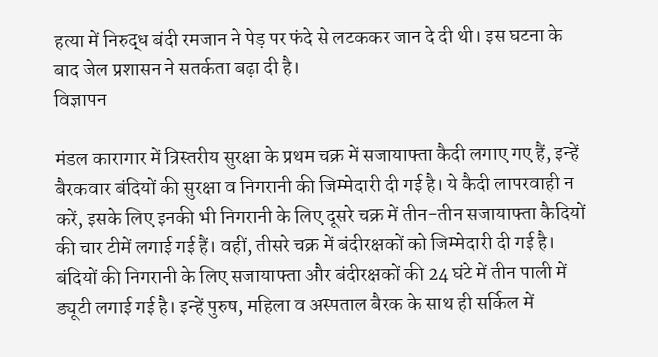हत्या में निरुद्ध बंदी रमजान ने पेड़ पर फंदे से लटककर जान दे दी थी। इस घटना के बाद जेल प्रशासन ने सतर्कता बढ़ा दी है।
विज्ञापन

मंडल कारागार में त्रिस्तरीय सुरक्षा के प्रथम चक्र में सजायाफ्ता कैदी लगाए गए हैं, इन्हें बैरकवार बंदियों की सुरक्षा व निगरानी की जिम्मेदारी दी गई है। ये कैदी लापरवाही न करें, इसके लिए इनकी भी निगरानी के लिए दूसरे चक्र में तीन-तीन सजायाफ्ता कैदियों की चार टीमें लगाई गई हैं। वहीं, तीसरे चक्र में बंदीरक्षकों को जिम्मेदारी दी गई है।
बंदियों की निगरानी के लिए सजायाफ्ता और बंदीरक्षकों की 24 घंटे में तीन पाली में ड्यूटी लगाई गई है। इन्हें पुरुष, महिला व अस्पताल बैरक के साथ ही सर्किल में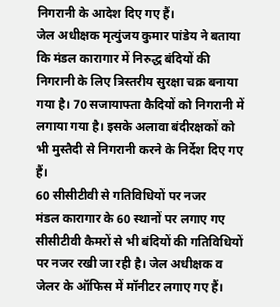निगरानी के आदेश दिए गए हैं।
जेल अधीक्षक मृत्युंजय कुमार पांडेय ने बताया कि मंडल कारागार में निरुद्ध बंदियों की निगरानी के लिए त्रिस्तरीय सुरक्षा चक्र बनाया गया है। 70 सजायाफ्ता कैदियों को निगरानी में लगाया गया है। इसके अलावा बंदीरक्षकों को भी मुस्तैदी से निगरानी करने के निर्देश दिए गए हैं।
60 सीसीटीवी से गतिविधियों पर नजर
मंडल कारागार के 60 स्थानों पर लगाए गए सीसीटीवी कैमरों से भी बंदियों की गतिविधियों पर नजर रखी जा रही है। जेल अधीक्षक व जेलर के ऑफिस में मॉनीटर लगाए गए हैं।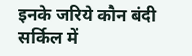इनके जरिये कौन बंदी सर्किल में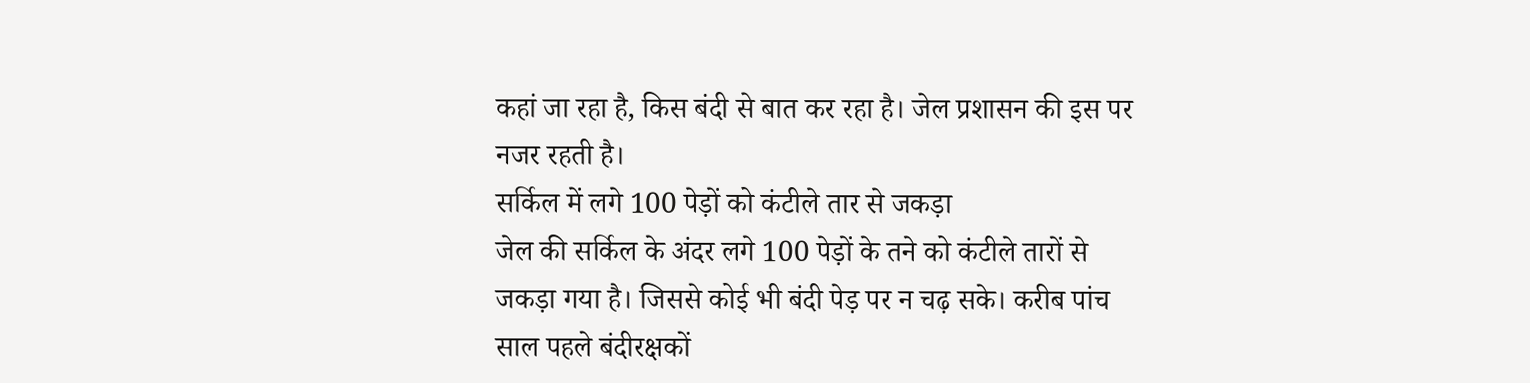कहां जा रहा है, किस बंदी से बात कर रहा है। जेल प्रशासन की इस पर नजर रहती है।
सर्किल में लगे 100 पेड़ों को कंटीले तार से जकड़ा
जेल की सर्किल के अंदर लगे 100 पेड़ों के तने को कंटीले तारों से जकड़ा गया है। जिससे कोई भी बंदी पेड़ पर न चढ़ सके। करीब पांच साल पहले बंदीरक्षकों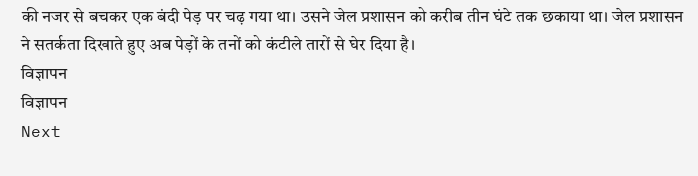की नजर से बचकर एक बंदी पेड़ पर चढ़ गया था। उसने जेल प्रशासन को करीब तीन घंटे तक छकाया था। जेल प्रशासन ने सतर्कता दिखाते हुए अब पेड़ों के तनों को कंटीले तारों से घेर दिया है।
विज्ञापन
विज्ञापन
Next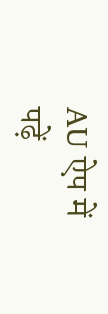AU ऐप में पढ़ें